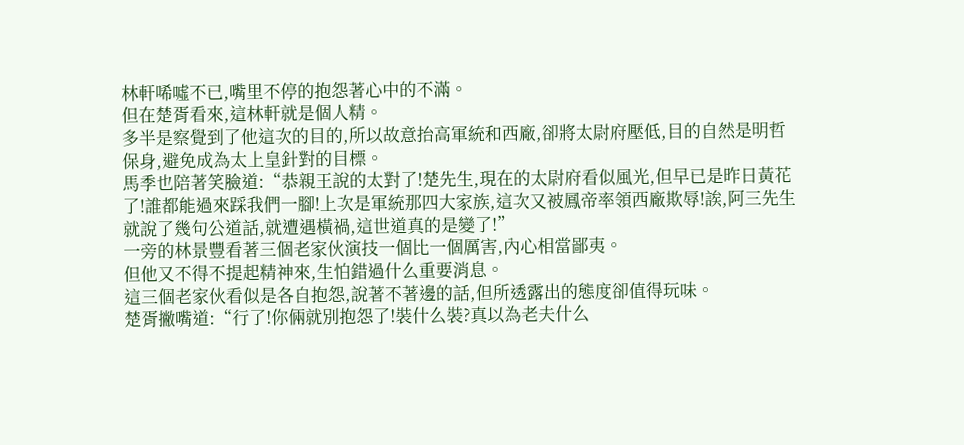林軒唏噓不已,嘴里不停的抱怨著心中的不滿。
但在楚胥看來,這林軒就是個人精。
多半是察覺到了他這次的目的,所以故意抬高軍統和西廠,卻將太尉府壓低,目的自然是明哲保身,避免成為太上皇針對的目標。
馬季也陪著笑臉道:“恭親王說的太對了!楚先生,現在的太尉府看似風光,但早已是昨日黃花了!誰都能過來踩我們一腳!上次是軍統那四大家族,這次又被鳳帝率領西廠欺辱!誒,阿三先生就說了幾句公道話,就遭遇橫禍,這世道真的是變了!”
一旁的林景豐看著三個老家伙演技一個比一個厲害,內心相當鄙夷。
但他又不得不提起精神來,生怕錯過什么重要消息。
這三個老家伙看似是各自抱怨,說著不著邊的話,但所透露出的態度卻值得玩味。
楚胥撇嘴道:“行了!你倆就別抱怨了!裝什么裝?真以為老夫什么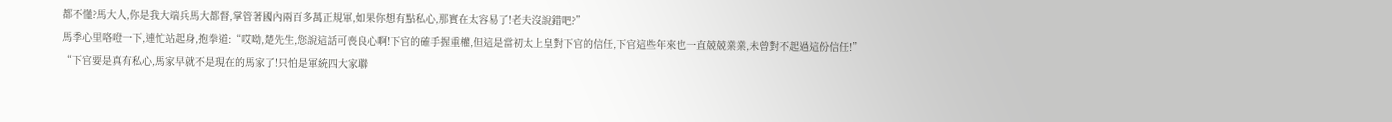都不懂?馬大人,你是我大端兵馬大都督,掌管著國內兩百多萬正規軍,如果你想有點私心,那實在太容易了!老夫沒說錯吧?”
馬季心里咯噔一下,連忙站起身,抱拳道:“哎呦,楚先生,您說這話可喪良心啊!下官的確手握重權,但這是當初太上皇對下官的信任,下官這些年來也一直兢兢業業,未曾對不起過這份信任!”
“下官要是真有私心,馬家早就不是現在的馬家了!只怕是軍統四大家聯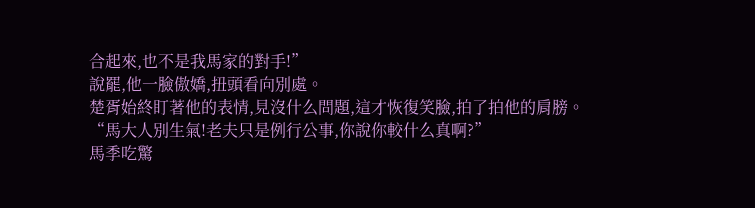合起來,也不是我馬家的對手!”
說罷,他一臉傲嬌,扭頭看向別處。
楚胥始終盯著他的表情,見沒什么問題,這才恢復笑臉,拍了拍他的肩膀。
“馬大人別生氣!老夫只是例行公事,你說你較什么真啊?”
馬季吃驚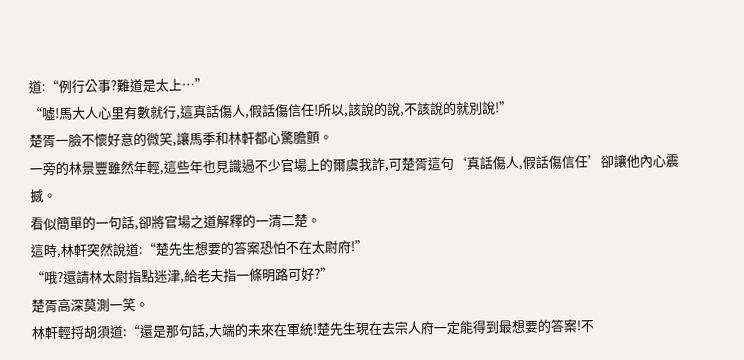道:“例行公事?難道是太上…”
“噓!馬大人心里有數就行,這真話傷人,假話傷信任!所以,該說的說,不該說的就別說!”
楚胥一臉不懷好意的微笑,讓馬季和林軒都心驚膽顫。
一旁的林景豐雖然年輕,這些年也見識過不少官場上的爾虞我詐,可楚胥這句‘真話傷人,假話傷信任’卻讓他內心震撼。
看似簡單的一句話,卻將官場之道解釋的一清二楚。
這時,林軒突然說道:“楚先生想要的答案恐怕不在太尉府!”
“哦?還請林太尉指點迷津,給老夫指一條明路可好?”
楚胥高深莫測一笑。
林軒輕捋胡須道:“還是那句話,大端的未來在軍統!楚先生現在去宗人府一定能得到最想要的答案!不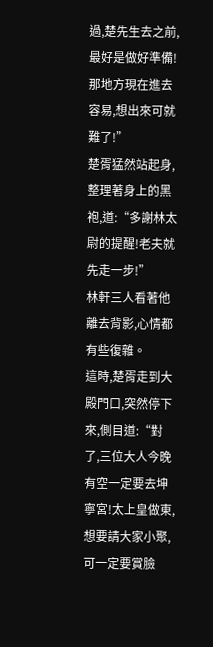過,楚先生去之前,最好是做好準備!那地方現在進去容易,想出來可就難了!”
楚胥猛然站起身,整理著身上的黑袍,道:“多謝林太尉的提醒!老夫就先走一步!”
林軒三人看著他離去背影,心情都有些復雜。
這時,楚胥走到大殿門口,突然停下來,側目道:“對了,三位大人今晚有空一定要去坤寧宮!太上皇做東,想要請大家小聚,可一定要賞臉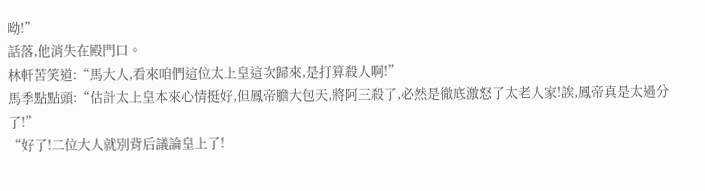呦!”
話落,他消失在殿門口。
林軒苦笑道:“馬大人,看來咱們這位太上皇這次歸來,是打算殺人啊!”
馬季點點頭:“估計太上皇本來心情挺好,但鳳帝膽大包天,將阿三殺了,必然是徹底激怒了太老人家!誒,鳳帝真是太過分了!”
“好了!二位大人就別背后議論皇上了!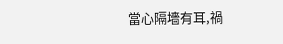當心隔墻有耳,禍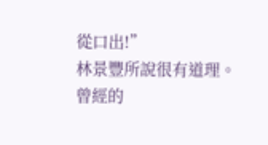從口出!”
林景豐所說很有道理。
曾經的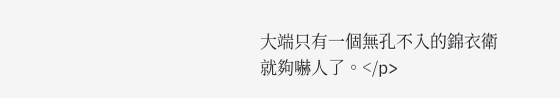大端只有一個無孔不入的錦衣衛就夠嚇人了。</p>